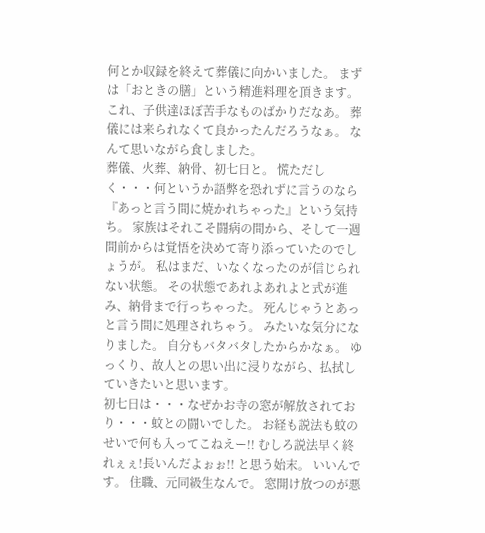何とか収録を終えて葬儀に向かいました。 まずは「おときの膳」という精進料理を頂きます。 これ、子供達ほぼ苦手なものばかりだなあ。 葬儀には来られなくて良かったんだろうなぁ。 なんて思いながら食しました。
葬儀、火葬、納骨、初七日と。 慌ただしく・・・何というか語弊を恐れずに言うのなら『あっと言う間に焼かれちゃった』という気持ち。 家族はそれこそ闘病の間から、そして一週間前からは覚悟を決めて寄り添っていたのでしょうが。 私はまだ、いなくなったのが信じられない状態。 その状態であれよあれよと式が進み、納骨まで行っちゃった。 死んじゃうとあっと言う間に処理されちゃう。 みたいな気分になりました。 自分もバタバタしたからかなぁ。 ゆっくり、故人との思い出に浸りながら、払拭していきたいと思います。
初七日は・・・なぜかお寺の窓が解放されており・・・蚊との闘いでした。 お経も説法も蚊のせいで何も入ってこねえー!! むしろ説法早く終れぇぇ!長いんだよぉぉ!! と思う始末。 いいんです。 住職、元同級生なんで。 窓開け放つのが悪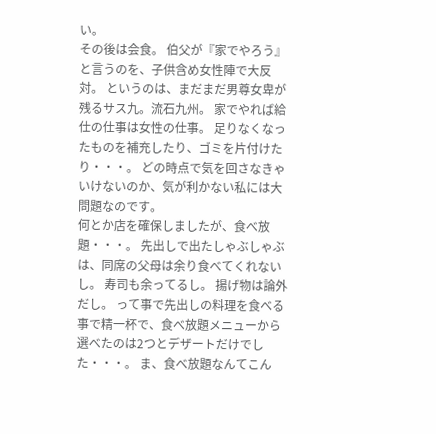い。
その後は会食。 伯父が『家でやろう』と言うのを、子供含め女性陣で大反対。 というのは、まだまだ男尊女卑が残るサス九。流石九州。 家でやれば給仕の仕事は女性の仕事。 足りなくなったものを補充したり、ゴミを片付けたり・・・。 どの時点で気を回さなきゃいけないのか、気が利かない私には大問題なのです。
何とか店を確保しましたが、食べ放題・・・。 先出しで出たしゃぶしゃぶは、同席の父母は余り食べてくれないし。 寿司も余ってるし。 揚げ物は論外だし。 って事で先出しの料理を食べる事で精一杯で、食べ放題メニューから選べたのは2つとデザートだけでした・・・。 ま、食べ放題なんてこん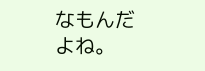なもんだよね。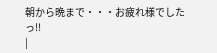朝から晩まで・・・お疲れ様でしたっ!!
|